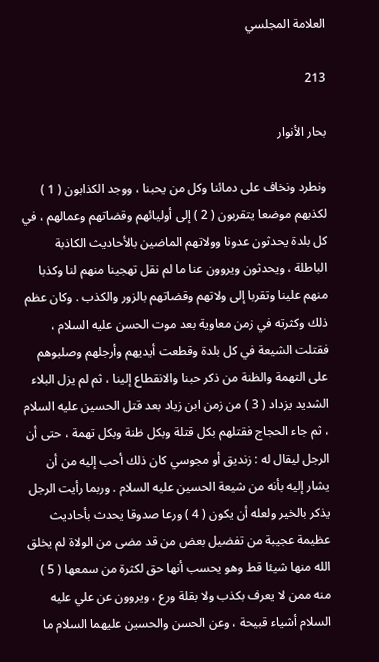العلامة المجلسي

213

بحار الأنوار

ونطرد ونخاف على دمائنا وكل من يحبنا ، ووجد الكذابون ( 1 ) لكذبهم موضعا يتقربون ( 2 ) إلى أوليائهم وقضاتهم وعمالهم ، في كل بلدة يحدثون عدونا وولاتهم الماضين بالأحاديث الكاذبة الباطلة ، ويحدثون ويروون عنا ما لم نقل تهجينا منهم لنا وكذبا منهم علينا وتقربا إلى ولاتهم وقضاتهم بالزور والكذب . وكان عظم ذلك وكثرته في زمن معاوية بعد موت الحسن عليه السلام ، فقتلت الشيعة في كل بلدة وقطعت أيديهم وأرجلهم وصلبوهم على التهمة والظنة من ذكر حبنا والانقطاع إلينا ، ثم لم يزل البلاء الشديد يزداد ( 3 ) من زمن ابن زياد بعد قتل الحسين عليه السلام ، ثم جاء الحجاج فقتلهم بكل قتلة وبكل ظنة وبكل تهمة ، حتى أن الرجل ليقال له : زنديق أو مجوسي كان ذلك أحب إليه من أن يشار إليه بأنه من شيعة الحسين عليه السلام . وربما رأيت الرجل يذكر بالخير ولعله أن يكون ( 4 ) ورعا صدوقا يحدث بأحاديث عظيمة عجيبة من تفضيل بعض من قد مضى من الولاة لم يخلق الله منها شيئا قط وهو يحسب أنها حق لكثرة من سمعها ( 5 ) منه ممن لا يعرف بكذب ولا بقلة ورع ، ويروون عن علي عليه السلام أشياء قبيحة ، وعن الحسن والحسين عليهما السلام ما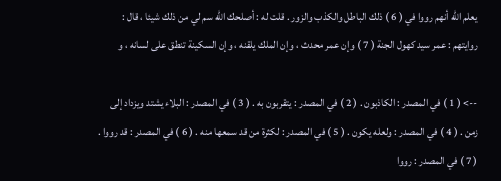يعلم الله أنهم رووا في ( 6 ) ذلك الباطل والكذب والزور . قلت له : أصلحك الله سم لي من ذلك شيئا ، قال : روايتهم : عمر سيد كهول الجنة ( 7 ) وإن عمر محدث ، وإن الملك يلقنه ، وإن السكينة تنطق على لسانه ، و

--> ( 1 ) في المصدر : الكاذبون . ( 2 ) في المصدر : يتقربون به . ( 3 ) في المصدر : البلاء يشتد ويزداد إلى زمن . ( 4 ) في المصدر : ولعله يكون . ( 5 ) في المصدر : لكثرة من قد سمعها منه . ( 6 ) في المصدر : قد رووا . ( 7 ) في المصدر : رووا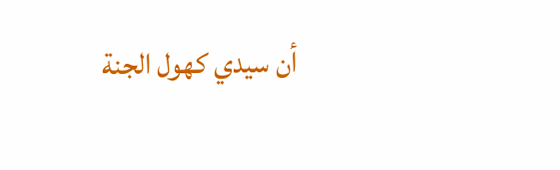أن سيدي كهول الجنة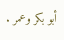أبو بكر وعمر .